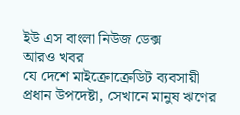ইউ এস বাংলা নিউজ ডেক্স
আরও খবর
যে দেশে মাইক্রোক্রেডিট ব্যবসায়ী প্রধান উপদেষ্টা, সেখানে মানুষ ঋণের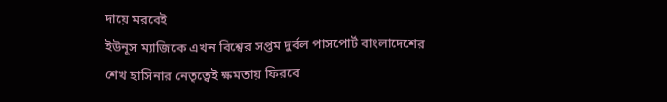দায়ে মরবেই
ইউনূস ম্যাজিকে এখন বিশ্বের সপ্তম দুর্বল পাসপোর্ট বাংলাদেশের
শেখ হাসিনার নেতৃত্বেই ক্ষমতায় ফিরবে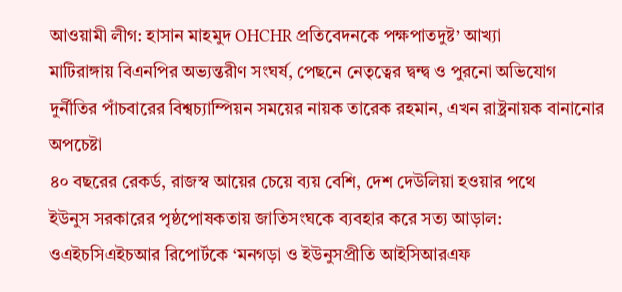আওয়ামী লীগ: হাসান মাহমুদ OHCHR প্রতিবেদনকে পক্ষপাতদুষ্ট’ আখ্যা
মাটিরাঙ্গায় বিএনপির অভ্যন্তরীণ সংঘর্ষ, পেছনে নেতৃত্বের দ্বন্দ্ব ও পুরনো অভিযোগ
দুর্নীতির পাঁচবারের বিশ্বচ্যাম্পিয়ন সময়ের নায়ক তারেক রহমান, এখন রাষ্ট্রনায়ক বানানোর অপচেষ্টা
৪০ বছরের রেকর্ড, রাজস্ব আয়ের চেয়ে ব্যয় বেশি, দেশ দেউলিয়া হওয়ার পথে
ইউনুস সরকারের পৃষ্ঠপোষকতায় জাতিসংঘকে ব্যবহার করে সত্য আড়াল: ওএইচসিএইচআর রিপোর্টকে ‘মনগড়া ও ইউনুসপ্রীতি আইসিআরএফ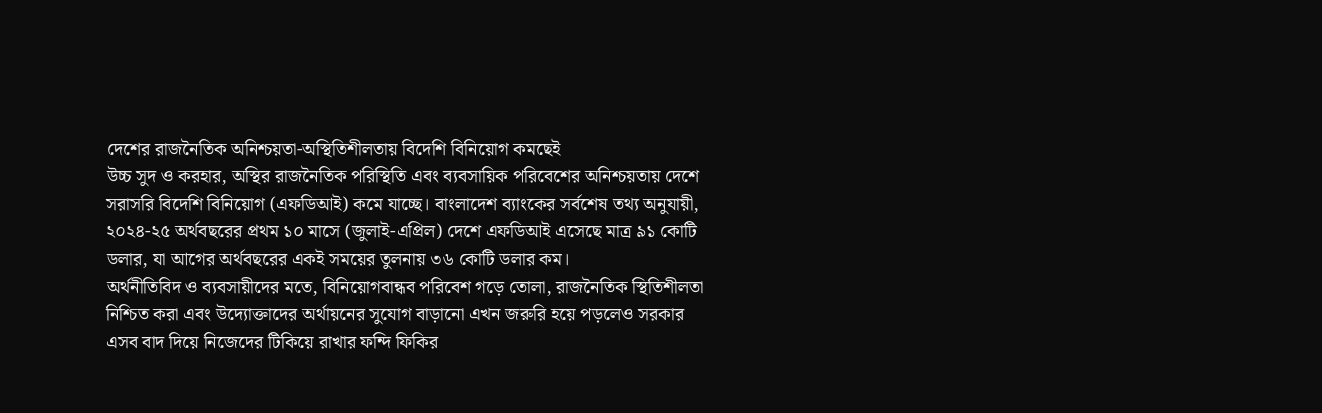দেশের রাজনৈতিক অনিশ্চয়তা-অস্থিতিশীলতায় বিদেশি বিনিয়োগ কমছেই
উচ্চ সুদ ও করহার, অস্থির রাজনৈতিক পরিস্থিতি এবং ব্যবসায়িক পরিবেশের অনিশ্চয়তায় দেশে সরাসরি বিদেশি বিনিয়োগ (এফডিআই) কমে যাচ্ছে। বাংলাদেশ ব্যাংকের সর্বশেষ তথ্য অনুযায়ী, ২০২৪-২৫ অর্থবছরের প্রথম ১০ মাসে (জুলাই-এপ্রিল) দেশে এফডিআই এসেছে মাত্র ৯১ কোটি ডলার, যা আগের অর্থবছরের একই সময়ের তুলনায় ৩৬ কোটি ডলার কম।
অর্থনীতিবিদ ও ব্যবসায়ীদের মতে, বিনিয়োগবান্ধব পরিবেশ গড়ে তোলা, রাজনৈতিক স্থিতিশীলতা নিশ্চিত করা এবং উদ্যোক্তাদের অর্থায়নের সুযোগ বাড়ানো এখন জরুরি হয়ে পড়লেও সরকার এসব বাদ দিয়ে নিজেদের টিকিয়ে রাখার ফন্দি ফিকির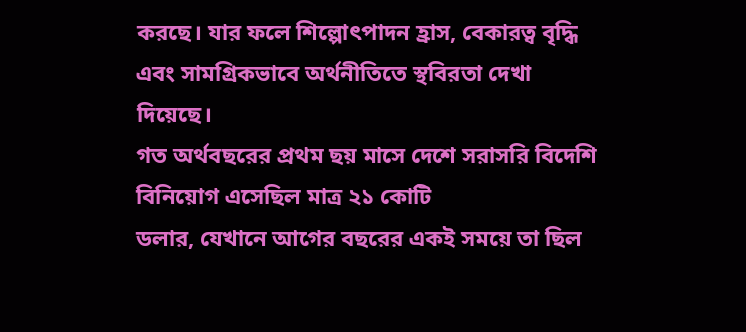করছে। যার ফলে শিল্পোৎপাদন হ্রাস, বেকারত্ব বৃদ্ধি এবং সামগ্রিকভাবে অর্থনীতিতে স্থবিরতা দেখা দিয়েছে।
গত অর্থবছরের প্রথম ছয় মাসে দেশে সরাসরি বিদেশি বিনিয়োগ এসেছিল মাত্র ২১ কোটি
ডলার, যেখানে আগের বছরের একই সময়ে তা ছিল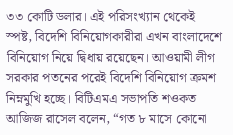৩৩ কোটি ডলার। এই পরিসংখ্যান থেকেই স্পষ্ট, বিদেশি বিনিয়োগকারীরা এখন বাংলাদেশে বিনিয়োগ নিয়ে দ্বিধায় রয়েছেন। আওয়ামী লীগ সরকার পতনের পরেই বিদেশি বিনিয়োগ ক্রমশ নিম্নমুখি হচ্ছে। বিটিএমএ সভাপতি শওকত আজিজ রাসেল বলেন, “গত ৮ মাসে কোনো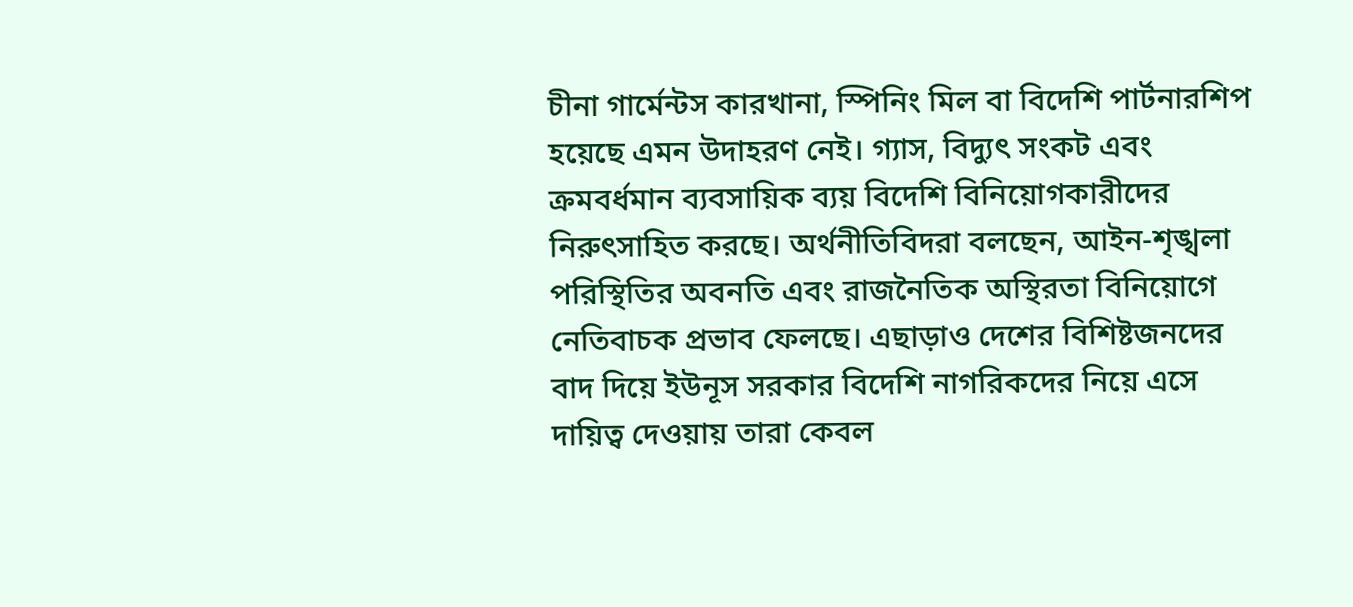চীনা গার্মেন্টস কারখানা, স্পিনিং মিল বা বিদেশি পার্টনারশিপ হয়েছে এমন উদাহরণ নেই। গ্যাস, বিদ্যুৎ সংকট এবং ক্রমবর্ধমান ব্যবসায়িক ব্যয় বিদেশি বিনিয়োগকারীদের নিরুৎসাহিত করছে। অর্থনীতিবিদরা বলছেন, আইন-শৃঙ্খলা পরিস্থিতির অবনতি এবং রাজনৈতিক অস্থিরতা বিনিয়োগে নেতিবাচক প্রভাব ফেলছে। এছাড়াও দেশের বিশিষ্টজনদের বাদ দিয়ে ইউনূস সরকার বিদেশি নাগরিকদের নিয়ে এসে দায়িত্ব দেওয়ায় তারা কেবল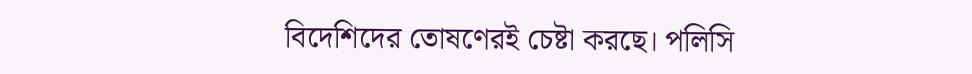বিদেশিদের তোষণেরই চেষ্টা করছে। পলিসি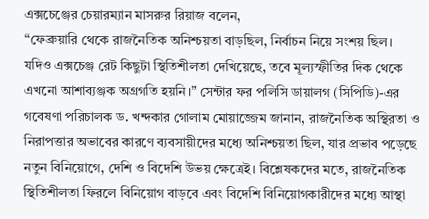এক্সচেঞ্জের চেয়ারম্যান মাসরুর রিয়াজ বলেন,
“ফেব্রুয়ারি থেকে রাজনৈতিক অনিশ্চয়তা বাড়ছিল, নির্বাচন নিয়ে সংশয় ছিল। যদিও এক্সচেঞ্জ রেট কিছুটা স্থিতিশীলতা দেখিয়েছে, তবে মূল্যস্ফীতির দিক থেকে এখনো আশাব্যঞ্জক অগ্রগতি হয়নি।” সেন্টার ফর পলিসি ডায়ালগ (সিপিডি)-এর গবেষণা পরিচালক ড. খন্দকার গোলাম মোয়াজ্জেম জানান, রাজনৈতিক অস্থিরতা ও নিরাপত্তার অভাবের কারণে ব্যবসায়ীদের মধ্যে অনিশ্চয়তা ছিল, যার প্রভাব পড়েছে নতুন বিনিয়োগে, দেশি ও বিদেশি উভয় ক্ষেত্রেই। বিশ্লেষকদের মতে, রাজনৈতিক স্থিতিশীলতা ফিরলে বিনিয়োগ বাড়বে এবং বিদেশি বিনিয়োগকারীদের মধ্যে আস্থা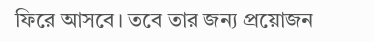ফিরে আসবে। তবে তার জন্য প্রয়োজন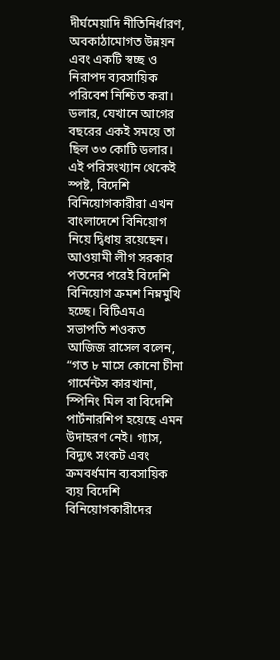দীর্ঘমেয়াদি নীতিনির্ধারণ, অবকাঠামোগত উন্নয়ন এবং একটি স্বচ্ছ ও নিরাপদ ব্যবসায়িক পরিবেশ নিশ্চিত করা।
ডলার, যেখানে আগের বছরের একই সময়ে তা ছিল ৩৩ কোটি ডলার। এই পরিসংখ্যান থেকেই স্পষ্ট, বিদেশি বিনিয়োগকারীরা এখন বাংলাদেশে বিনিয়োগ নিয়ে দ্বিধায় রয়েছেন। আওয়ামী লীগ সরকার পতনের পরেই বিদেশি বিনিয়োগ ক্রমশ নিম্নমুখি হচ্ছে। বিটিএমএ সভাপতি শওকত আজিজ রাসেল বলেন, “গত ৮ মাসে কোনো চীনা গার্মেন্টস কারখানা, স্পিনিং মিল বা বিদেশি পার্টনারশিপ হয়েছে এমন উদাহরণ নেই। গ্যাস, বিদ্যুৎ সংকট এবং ক্রমবর্ধমান ব্যবসায়িক ব্যয় বিদেশি বিনিয়োগকারীদের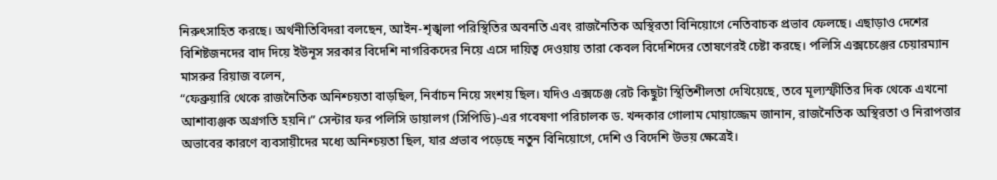নিরুৎসাহিত করছে। অর্থনীতিবিদরা বলছেন, আইন-শৃঙ্খলা পরিস্থিতির অবনতি এবং রাজনৈতিক অস্থিরতা বিনিয়োগে নেতিবাচক প্রভাব ফেলছে। এছাড়াও দেশের বিশিষ্টজনদের বাদ দিয়ে ইউনূস সরকার বিদেশি নাগরিকদের নিয়ে এসে দায়িত্ব দেওয়ায় তারা কেবল বিদেশিদের তোষণেরই চেষ্টা করছে। পলিসি এক্সচেঞ্জের চেয়ারম্যান মাসরুর রিয়াজ বলেন,
“ফেব্রুয়ারি থেকে রাজনৈতিক অনিশ্চয়তা বাড়ছিল, নির্বাচন নিয়ে সংশয় ছিল। যদিও এক্সচেঞ্জ রেট কিছুটা স্থিতিশীলতা দেখিয়েছে, তবে মূল্যস্ফীতির দিক থেকে এখনো আশাব্যঞ্জক অগ্রগতি হয়নি।” সেন্টার ফর পলিসি ডায়ালগ (সিপিডি)-এর গবেষণা পরিচালক ড. খন্দকার গোলাম মোয়াজ্জেম জানান, রাজনৈতিক অস্থিরতা ও নিরাপত্তার অভাবের কারণে ব্যবসায়ীদের মধ্যে অনিশ্চয়তা ছিল, যার প্রভাব পড়েছে নতুন বিনিয়োগে, দেশি ও বিদেশি উভয় ক্ষেত্রেই।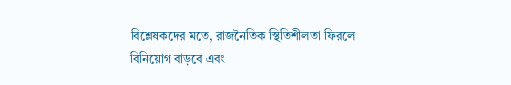বিশ্লেষকদের মতে, রাজনৈতিক স্থিতিশীলতা ফিরলে বিনিয়োগ বাড়বে এবং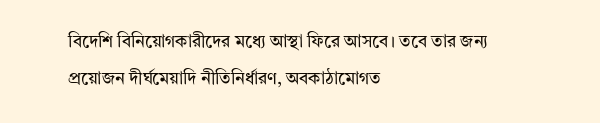বিদেশি বিনিয়োগকারীদের মধ্যে আস্থা ফিরে আসবে। তবে তার জন্য প্রয়োজন দীর্ঘমেয়াদি নীতিনির্ধারণ, অবকাঠামোগত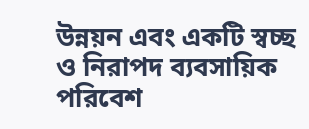উন্নয়ন এবং একটি স্বচ্ছ ও নিরাপদ ব্যবসায়িক পরিবেশ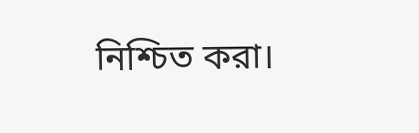নিশ্চিত করা।